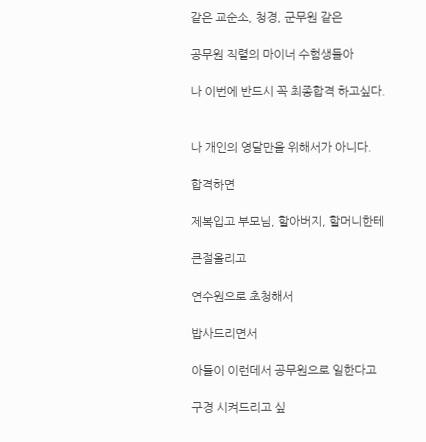같은 교순소, 청경, 군무원 같은

공무원 직렬의 마이너 수험생들아

나 이번에 반드시 꼭 최종합격 하고싶다.


나 개인의 영달만을 위해서가 아니다.

합격하면

제복입고 부모님, 할아버지, 할머니한테

큰절올리고

연수원으로 초청해서

밥사드리면서

아들이 이런데서 공무원으로 일한다고

구경 시켜드리고 싶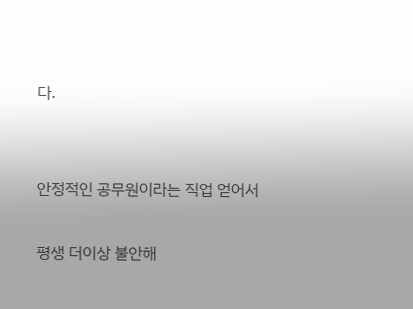다.


안정적인 공무원이라는 직업 얻어서

평생 더이상 불안해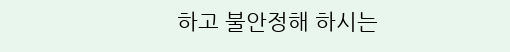하고 불안정해 하시는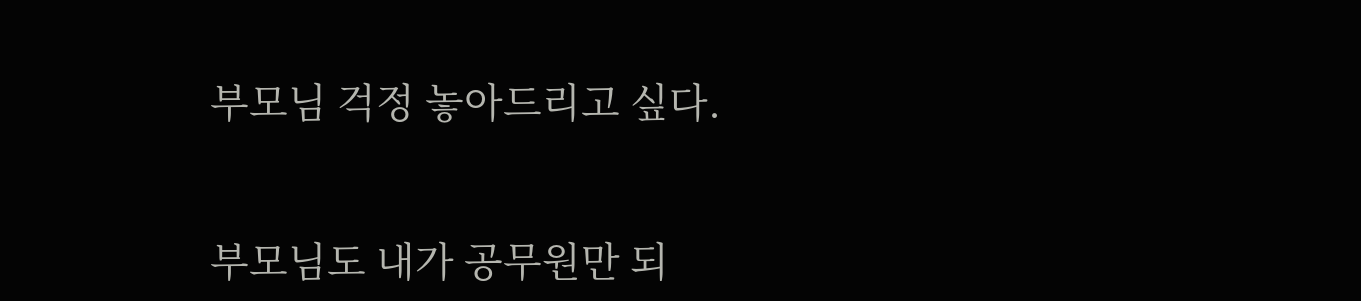부모님 걱정 놓아드리고 싶다.


부모님도 내가 공무원만 되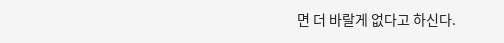면 더 바랄게 없다고 하신다.